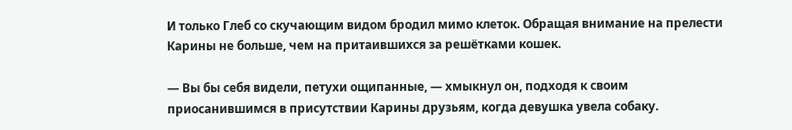И только Глеб со скучающим видом бродил мимо клеток. Обращая внимание на прелести Карины не больше, чем на притаившихся за решётками кошек.

— Вы бы себя видели, петухи ощипанные, — хмыкнул он, подходя к своим приосанившимся в присутствии Карины друзьям, когда девушка увела собаку.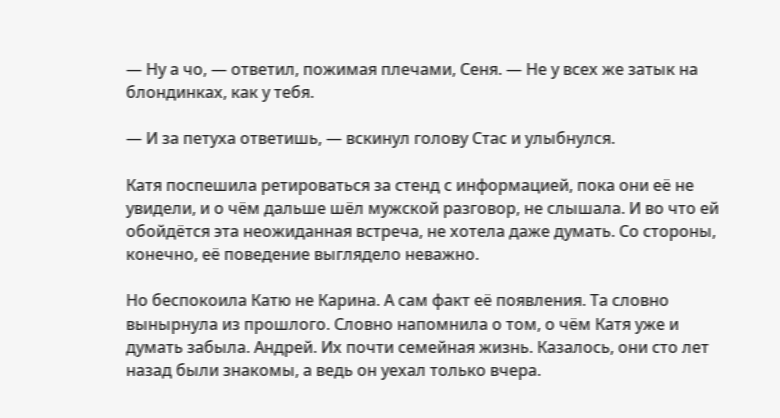— Ну а чо, — ответил, пожимая плечами, Сеня. — Не у всех же затык на блондинках, как у тебя.

— И за петуха ответишь, — вскинул голову Стас и улыбнулся.

Катя поспешила ретироваться за стенд с информацией, пока они её не увидели, и о чём дальше шёл мужской разговор, не слышала. И во что ей обойдётся эта неожиданная встреча, не хотела даже думать. Со стороны, конечно, её поведение выглядело неважно.

Но беспокоила Катю не Карина. А сам факт её появления. Та словно вынырнула из прошлого. Словно напомнила о том, о чём Катя уже и думать забыла. Андрей. Их почти семейная жизнь. Казалось, они сто лет назад были знакомы, а ведь он уехал только вчера.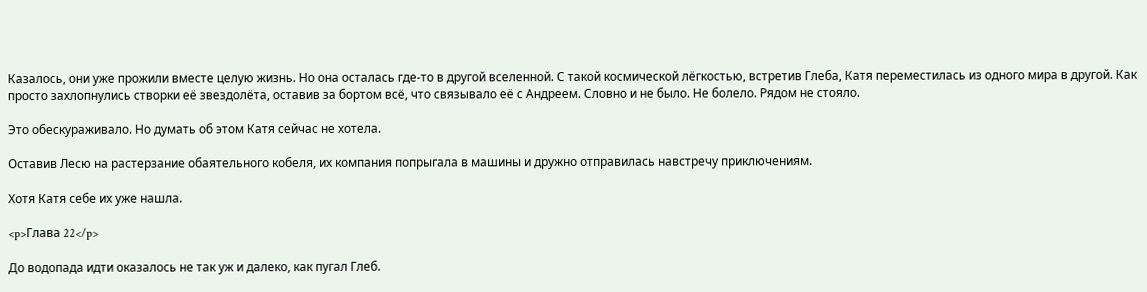Казалось, они уже прожили вместе целую жизнь. Но она осталась где-то в другой вселенной. С такой космической лёгкостью, встретив Глеба, Катя переместилась из одного мира в другой. Как просто захлопнулись створки её звездолёта, оставив за бортом всё, что связывало её с Андреем. Словно и не было. Не болело. Рядом не стояло.

Это обескураживало. Но думать об этом Катя сейчас не хотела.

Оставив Лесю на растерзание обаятельного кобеля, их компания попрыгала в машины и дружно отправилась навстречу приключениям.

Хотя Катя себе их уже нашла.

<p>Глава 22</p>

До водопада идти оказалось не так уж и далеко, как пугал Глеб.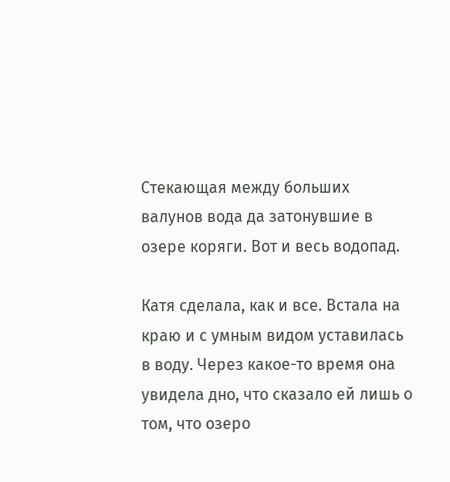Стекающая между больших валунов вода да затонувшие в озере коряги. Вот и весь водопад.

Катя сделала, как и все. Встала на краю и с умным видом уставилась в воду. Через какое-то время она увидела дно, что сказало ей лишь о том, что озеро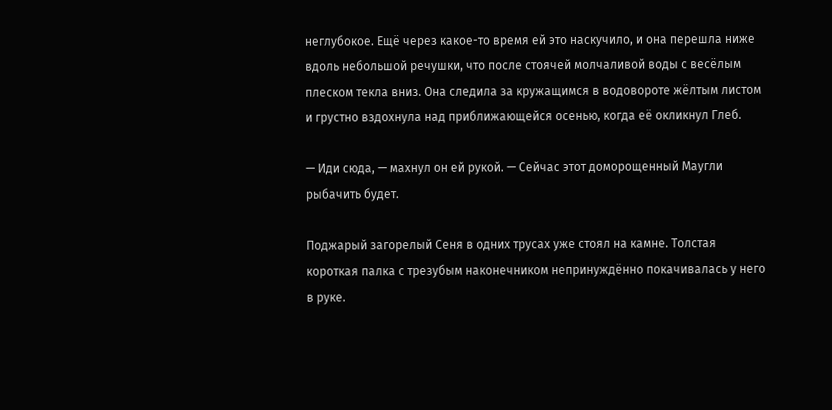неглубокое. Ещё через какое-то время ей это наскучило, и она перешла ниже вдоль небольшой речушки, что после стоячей молчаливой воды с весёлым плеском текла вниз. Она следила за кружащимся в водовороте жёлтым листом и грустно вздохнула над приближающейся осенью, когда её окликнул Глеб.

— Иди сюда, — махнул он ей рукой. — Сейчас этот доморощенный Маугли рыбачить будет.

Поджарый загорелый Сеня в одних трусах уже стоял на камне. Толстая короткая палка с трезубым наконечником непринуждённо покачивалась у него в руке.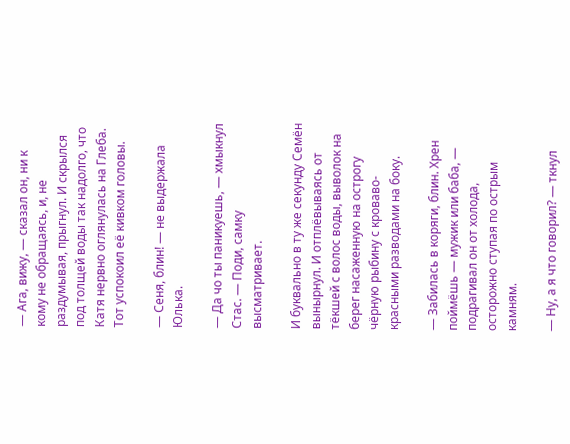— Ага, вижу, — сказал он, ни к кому не обращаясь, и, не раздумывая, прыгнул. И скрылся под толщей воды так надолго, что Катя нервно оглянулась на Глеба. Тот успокоил её кивком головы.

— Сеня, блин! — не выдержала Юлька.

— Да чо ты паникуешь, — хмыкнул Стас. — Поди, самку высматривает.

И буквально в ту же секунду Семён вынырнул. И отплёвываясь от тёкшей с волос воды, выволок на берег насаженную на острогу чёрную рыбину с кроваво-красными разводами на боку.

— Забилась в коряги, блин. Хрен поймёшь — мужик или баба, — подрагивал он от холода, осторожно ступая по острым камням.

— Ну, а я что говорил? — ткнул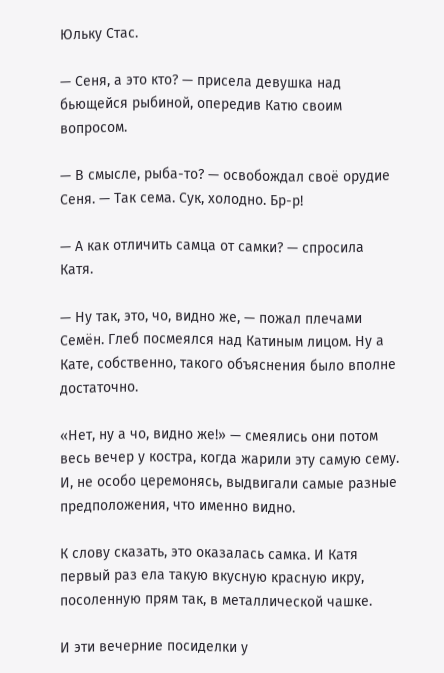Юльку Стас.

— Сеня, а это кто? — присела девушка над бьющейся рыбиной, опередив Катю своим вопросом.

— В смысле, рыба-то? — освобождал своё орудие Сеня. — Так сема. Сук, холодно. Бр-р!

— А как отличить самца от самки? — спросила Катя.

— Ну так, это, чо, видно же, — пожал плечами Семён. Глеб посмеялся над Катиным лицом. Ну а Кате, собственно, такого объяснения было вполне достаточно.

«Нет, ну а чо, видно же!» — смеялись они потом весь вечер у костра, когда жарили эту самую сему. И, не особо церемонясь, выдвигали самые разные предположения, что именно видно.

К слову сказать, это оказалась самка. И Катя первый раз ела такую вкусную красную икру, посоленную прям так, в металлической чашке.

И эти вечерние посиделки у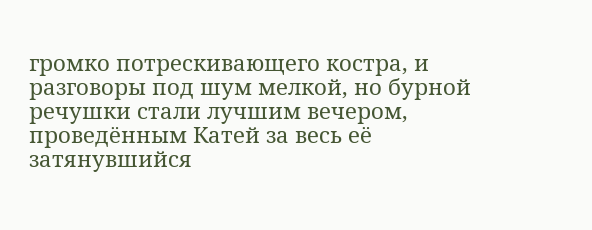громко потрескивающего костра, и разговоры под шум мелкой, но бурной речушки стали лучшим вечером, проведённым Катей за весь её затянувшийся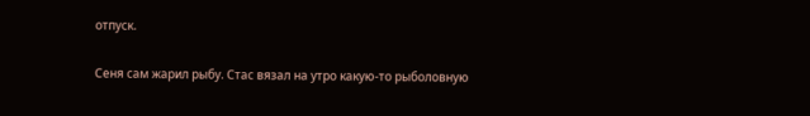отпуск.

Сеня сам жарил рыбу. Стас вязал на утро какую-то рыболовную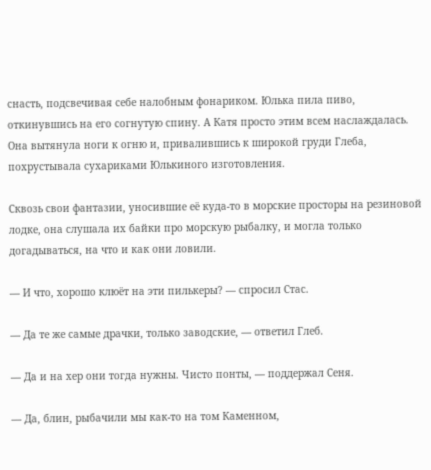снасть, подсвечивая себе налобным фонариком. Юлька пила пиво, откинувшись на его согнутую спину. А Катя просто этим всем наслаждалась. Она вытянула ноги к огню и, привалившись к широкой груди Глеба, похрустывала сухариками Юлькиного изготовления.

Сквозь свои фантазии, уносившие её куда-то в морские просторы на резиновой лодке, она слушала их байки про морскую рыбалку, и могла только догадываться, на что и как они ловили.

— И что, хорошо клюёт на эти пилькеры? — спросил Стас.

— Да те же самые драчки, только заводские, — ответил Глеб.

— Да и на хер они тогда нужны. Чисто понты, — поддержал Сеня.

— Да, блин, рыбачили мы как-то на том Каменном,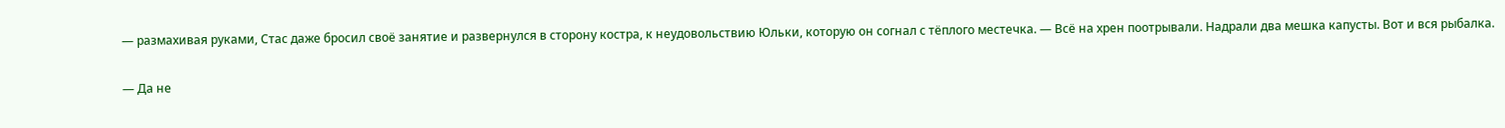— размахивая руками, Стас даже бросил своё занятие и развернулся в сторону костра, к неудовольствию Юльки, которую он согнал с тёплого местечка. — Всё на хрен поотрывали. Надрали два мешка капусты. Вот и вся рыбалка.

— Да не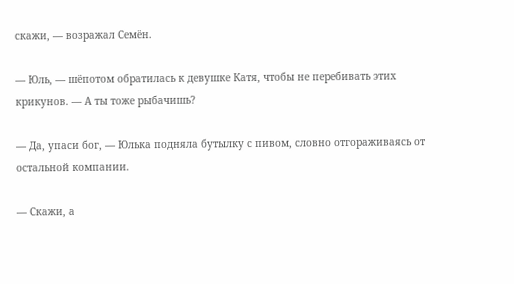скажи, — возражал Семён.

— Юль, — шёпотом обратилась к девушке Катя, чтобы не перебивать этих крикунов. — А ты тоже рыбачишь?

— Да, упаси бог, — Юлька подняла бутылку с пивом, словно отгораживаясь от остальной компании.

— Скажи, а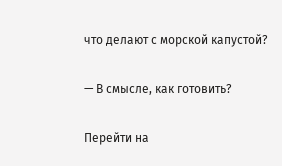что делают с морской капустой?

— В смысле, как готовить?

Перейти на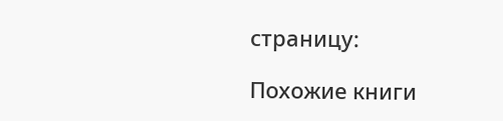страницу:

Похожие книги